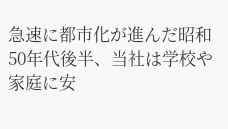急速に都市化が進んだ昭和50年代後半、当社は学校や家庭に安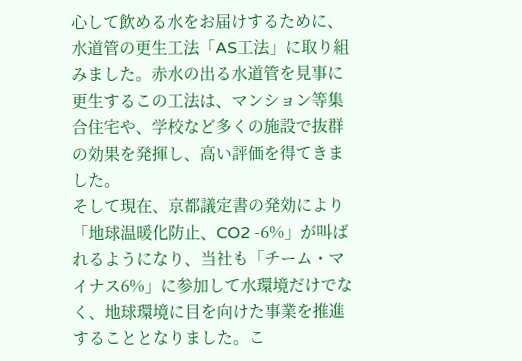心して飲める水をお届けするために、水道管の更生工法「AS工法」に取り組みました。赤水の出る水道管を見事に更生するこの工法は、マンション等集合住宅や、学校など多くの施設で抜群の効果を発揮し、高い評価を得てきました。
そして現在、京都議定書の発効により「地球温暖化防止、CO2 -6%」が叫ばれるようになり、当社も「チーム・マイナス6%」に参加して水環境だけでなく、地球環境に目を向けた事業を推進することとなりました。こ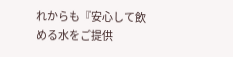れからも『安心して飲める水をご提供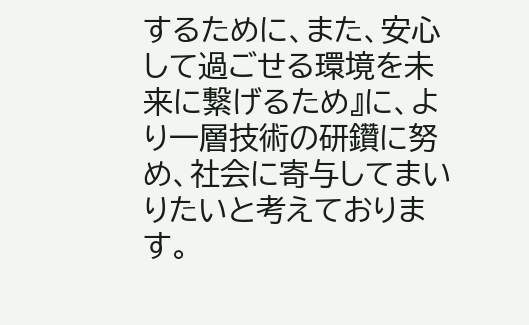するために、また、安心して過ごせる環境を未来に繋げるため』に、より一層技術の研鑽に努め、社会に寄与してまいりたいと考えております。